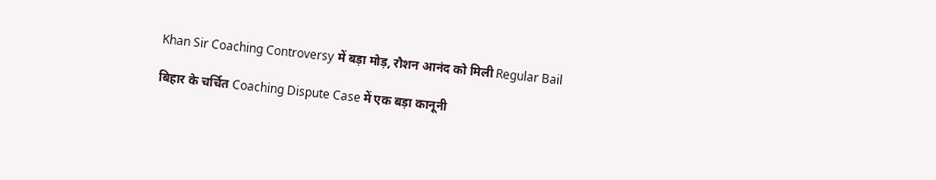Khan Sir Coaching Controversy में बड़ा मोड़, रौशन आनंद को मिली Regular Bail

बिहार के चर्चित Coaching Dispute Case में एक बड़ा कानूनी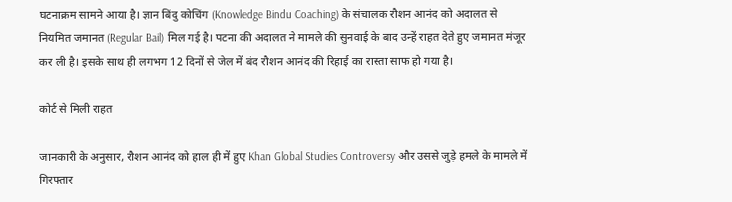घटनाक्रम सामने आया है। ज्ञान बिंदु कोचिंग (Knowledge Bindu Coaching) के संचालक रौशन आनंद को अदालत से नियमित जमानत (Regular Bail) मिल गई है। पटना की अदालत ने मामले की सुनवाई के बाद उन्हें राहत देते हुए जमानत मंजूर कर ली है। इसके साथ ही लगभग 12 दिनों से जेल में बंद रौशन आनंद की रिहाई का रास्ता साफ हो गया है।

कोर्ट से मिली राहत

जानकारी के अनुसार, रौशन आनंद को हाल ही में हुए Khan Global Studies Controversy और उससे जुड़े हमले के मामले में गिरफ्तार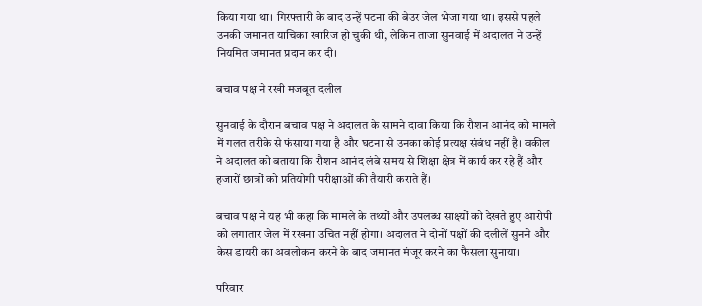किया गया था। गिरफ्तारी के बाद उन्हें पटना की बेउर जेल भेजा गया था। इससे पहले उनकी जमानत याचिका खारिज हो चुकी थी, लेकिन ताजा सुनवाई में अदालत ने उन्हें नियमित जमानत प्रदान कर दी।

बचाव पक्ष ने रखी मजबूत दलील

सुनवाई के दौरान बचाव पक्ष ने अदालत के सामने दावा किया कि रौशन आनंद को मामले में गलत तरीके से फंसाया गया है और घटना से उनका कोई प्रत्यक्ष संबंध नहीं है। वकील ने अदालत को बताया कि रौशन आनंद लंबे समय से शिक्षा क्षेत्र में कार्य कर रहे हैं और हजारों छात्रों को प्रतियोगी परीक्षाओं की तैयारी कराते हैं।

बचाव पक्ष ने यह भी कहा कि मामले के तथ्यों और उपलब्ध साक्ष्यों को देखते हुए आरोपी को लगातार जेल में रखना उचित नहीं होगा। अदालत ने दोनों पक्षों की दलीलें सुनने और केस डायरी का अवलोकन करने के बाद जमानत मंजूर करने का फैसला सुनाया।

परिवार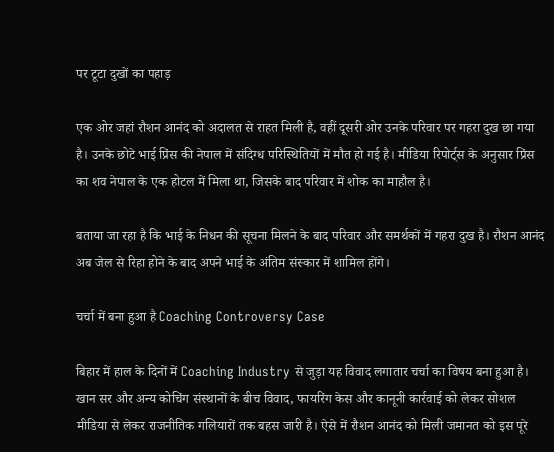पर टूटा दुखों का पहाड़

एक ओर जहां रौशन आनंद को अदालत से राहत मिली है, वहीं दूसरी ओर उनके परिवार पर गहरा दुख छा गया है। उनके छोटे भाई प्रिंस की नेपाल में संदिग्ध परिस्थितियों में मौत हो गई है। मीडिया रिपोर्ट्स के अनुसार प्रिंस का शव नेपाल के एक होटल में मिला था, जिसके बाद परिवार में शोक का माहौल है।

बताया जा रहा है कि भाई के निधन की सूचना मिलने के बाद परिवार और समर्थकों में गहरा दुख है। रौशन आनंद अब जेल से रिहा होने के बाद अपने भाई के अंतिम संस्कार में शामिल होंगे।

चर्चा में बना हुआ है Coaching Controversy Case

बिहार में हाल के दिनों में Coaching Industry से जुड़ा यह विवाद लगातार चर्चा का विषय बना हुआ है। खान सर और अन्य कोचिंग संस्थानों के बीच विवाद, फायरिंग केस और कानूनी कार्रवाई को लेकर सोशल मीडिया से लेकर राजनीतिक गलियारों तक बहस जारी है। ऐसे में रौशन आनंद को मिली जमानत को इस पूरे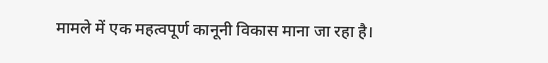मामले में एक महत्वपूर्ण कानूनी विकास माना जा रहा है।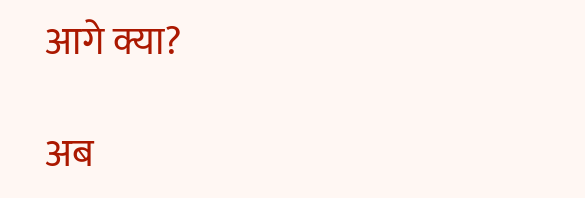आगे क्या?

अब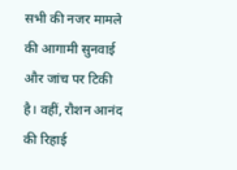सभी की नजर मामले की आगामी सुनवाई और जांच पर टिकी है। वहीं, रौशन आनंद की रिहाई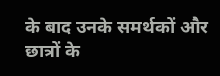के बाद उनके समर्थकों और छात्रों के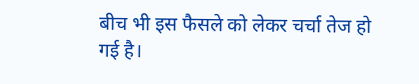बीच भी इस फैसले को लेकर चर्चा तेज हो गई है।